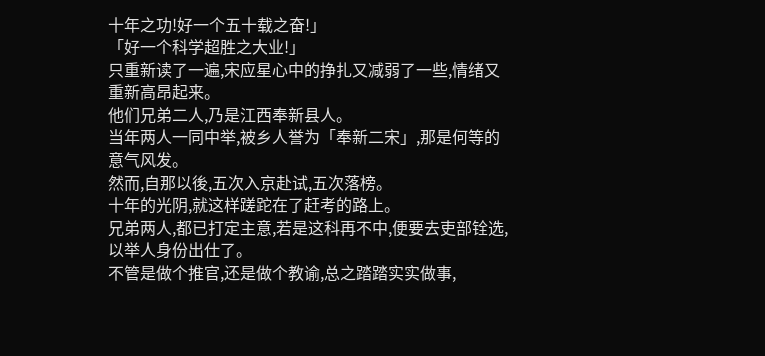十年之功!好一个五十载之奋!」
「好一个科学超胜之大业!」
只重新读了一遍,宋应星心中的挣扎又减弱了一些,情绪又重新高昂起来。
他们兄弟二人,乃是江西奉新县人。
当年两人一同中举,被乡人誉为「奉新二宋」,那是何等的意气风发。
然而,自那以後,五次入京赴试,五次落榜。
十年的光阴,就这样蹉跎在了赶考的路上。
兄弟两人,都已打定主意,若是这科再不中,便要去吏部铨选,以举人身份出仕了。
不管是做个推官,还是做个教谕,总之踏踏实实做事,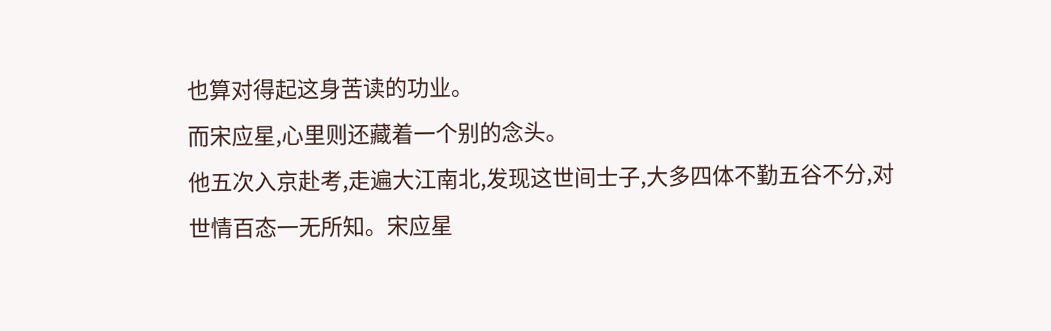也算对得起这身苦读的功业。
而宋应星,心里则还藏着一个别的念头。
他五次入京赴考,走遍大江南北,发现这世间士子,大多四体不勤五谷不分,对世情百态一无所知。宋应星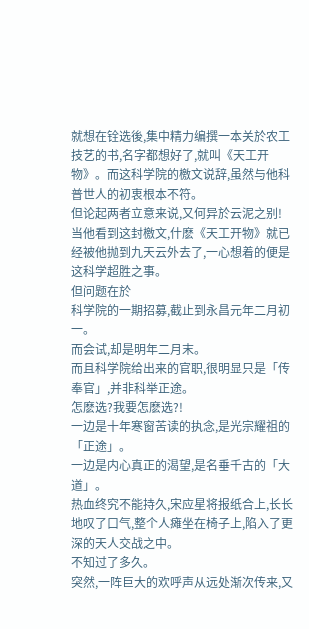就想在铨选後,集中精力编撰一本关於农工技艺的书,名字都想好了,就叫《天工开物》。而这科学院的檄文说辞,虽然与他科普世人的初衷根本不符。
但论起两者立意来说,又何异於云泥之别!
当他看到这封檄文,什麽《天工开物》就已经被他抛到九天云外去了,一心想着的便是这科学超胜之事。
但问题在於
科学院的一期招募,截止到永昌元年二月初一。
而会试,却是明年二月末。
而且科学院给出来的官职,很明显只是「传奉官」,并非科举正途。
怎麽选?我要怎麽选?!
一边是十年寒窗苦读的执念,是光宗耀祖的「正途」。
一边是内心真正的渴望,是名垂千古的「大道」。
热血终究不能持久,宋应星将报纸合上,长长地叹了口气,整个人瘫坐在椅子上,陷入了更深的天人交战之中。
不知过了多久。
突然,一阵巨大的欢呼声从远处渐次传来,又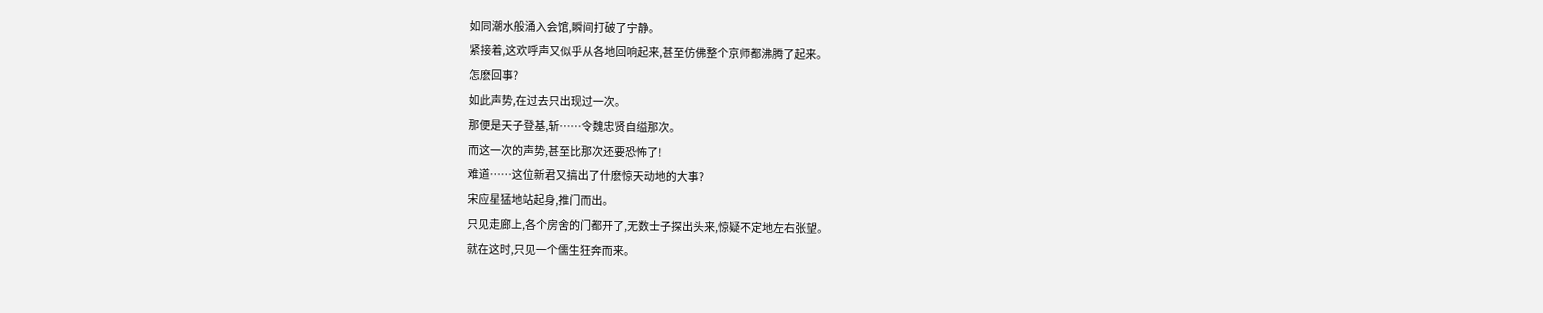如同潮水般涌入会馆,瞬间打破了宁静。
紧接着,这欢呼声又似乎从各地回响起来,甚至仿佛整个京师都沸腾了起来。
怎麽回事?
如此声势,在过去只出现过一次。
那便是天子登基,斩……令魏忠贤自缢那次。
而这一次的声势,甚至比那次还要恐怖了!
难道……这位新君又搞出了什麽惊天动地的大事?
宋应星猛地站起身,推门而出。
只见走廊上,各个房舍的门都开了,无数士子探出头来,惊疑不定地左右张望。
就在这时,只见一个儒生狂奔而来。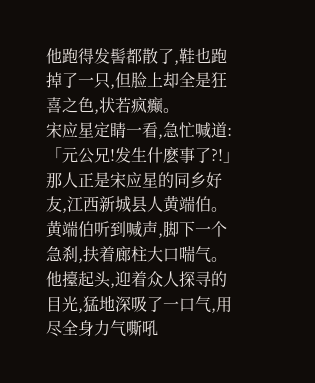他跑得发髻都散了,鞋也跑掉了一只,但脸上却全是狂喜之色,状若疯癫。
宋应星定睛一看,急忙喊道:
「元公兄!发生什麽事了?!」
那人正是宋应星的同乡好友,江西新城县人黄端伯。
黄端伯听到喊声,脚下一个急刹,扶着廊柱大口喘气。
他擡起头,迎着众人探寻的目光,猛地深吸了一口气,用尽全身力气嘶吼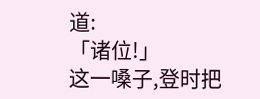道:
「诸位!」
这一嗓子,登时把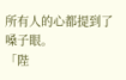所有人的心都提到了嗓子眼。
「陛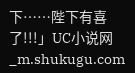下……陛下有喜了!!!」UC小说网_m.shukugu.com